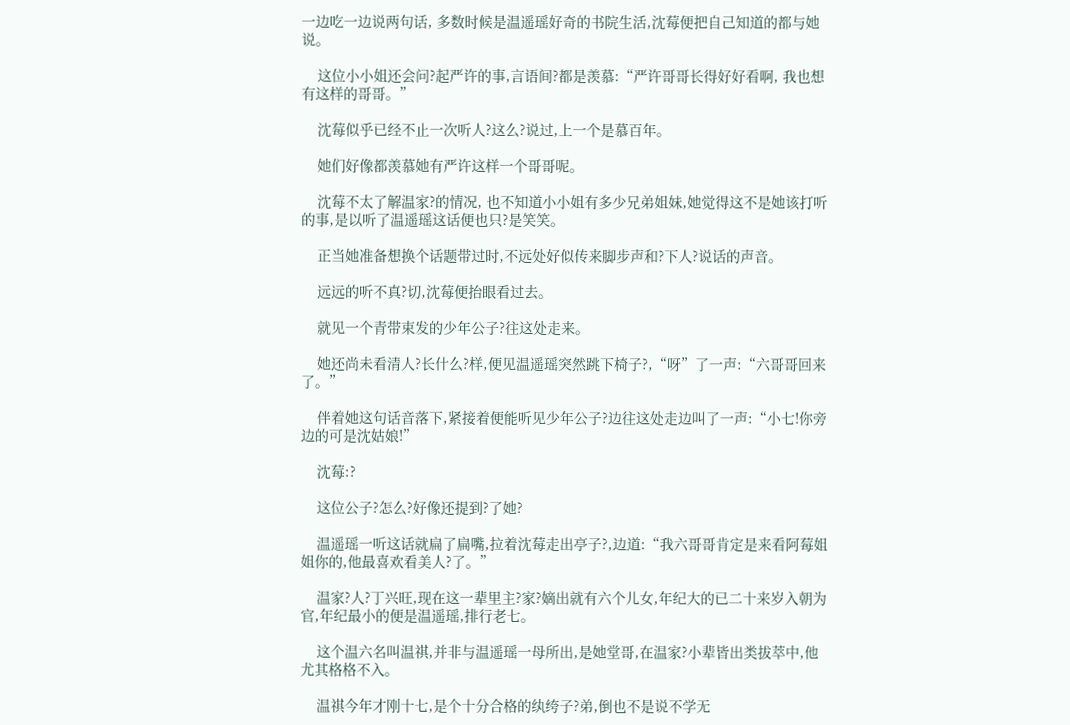一边吃一边说两句话, 多数时候是温遥瑶好奇的书院生活,沈莓便把自己知道的都与她说。

    这位小小姐还会问?起严许的事,言语间?都是羡慕:“严许哥哥长得好好看啊, 我也想有这样的哥哥。”

    沈莓似乎已经不止一次听人?这么?说过,上一个是慕百年。

    她们好像都羡慕她有严许这样一个哥哥呢。

    沈莓不太了解温家?的情况, 也不知道小小姐有多少兄弟姐妹,她觉得这不是她该打听的事,是以听了温遥瑶这话便也只?是笑笑。

    正当她准备想换个话题带过时,不远处好似传来脚步声和?下人?说话的声音。

    远远的听不真?切,沈莓便抬眼看过去。

    就见一个青带束发的少年公子?往这处走来。

    她还尚未看清人?长什么?样,便见温遥瑶突然跳下椅子?,“呀”了一声:“六哥哥回来了。”

    伴着她这句话音落下,紧接着便能听见少年公子?边往这处走边叫了一声:“小七!你旁边的可是沈姑娘!”

    沈莓:?

    这位公子?怎么?好像还提到?了她?

    温遥瑶一听这话就扁了扁嘴,拉着沈莓走出亭子?,边道:“我六哥哥肯定是来看阿莓姐姐你的,他最喜欢看美人?了。”

    温家?人?丁兴旺,现在这一辈里主?家?嫡出就有六个儿女,年纪大的已二十来岁入朝为官,年纪最小的便是温遥瑶,排行老七。

    这个温六名叫温祺,并非与温遥瑶一母所出,是她堂哥,在温家?小辈皆出类拔萃中,他尤其格格不入。

    温祺今年才刚十七,是个十分合格的纨绔子?弟,倒也不是说不学无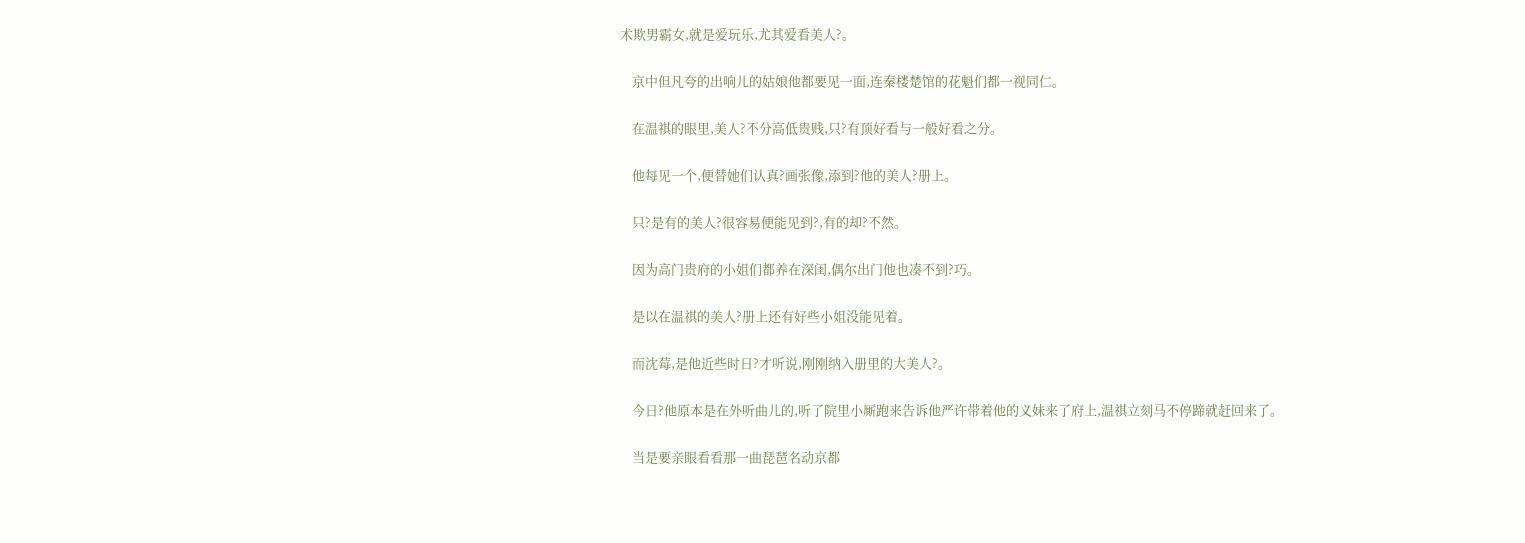术欺男霸女,就是爱玩乐,尤其爱看美人?。

    京中但凡夸的出响儿的姑娘他都要见一面,连秦楼楚馆的花魁们都一视同仁。

    在温祺的眼里,美人?不分高低贵贱,只?有顶好看与一般好看之分。

    他每见一个,便替她们认真?画张像,添到?他的美人?册上。

    只?是有的美人?很容易便能见到?,有的却?不然。

    因为高门贵府的小姐们都养在深闺,偶尔出门他也凑不到?巧。

    是以在温祺的美人?册上还有好些小姐没能见着。

    而沈莓,是他近些时日?才听说,刚刚纳入册里的大美人?。

    今日?他原本是在外听曲儿的,听了院里小厮跑来告诉他严许带着他的义妹来了府上,温祺立刻马不停蹄就赶回来了。

    当是要亲眼看看那一曲琵琶名动京都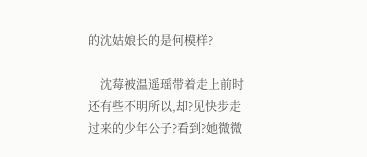的沈姑娘长的是何模样?

    沈莓被温遥瑶带着走上前时还有些不明所以,却?见快步走过来的少年公子?看到?她微微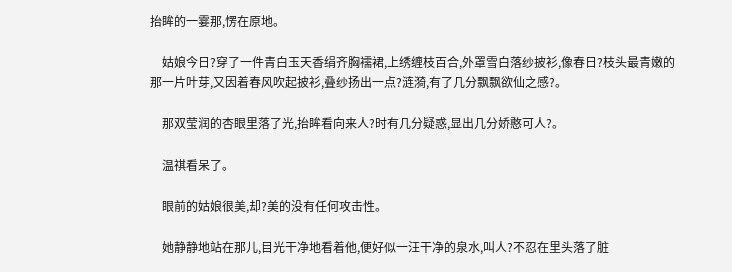抬眸的一霎那,愣在原地。

    姑娘今日?穿了一件青白玉天香绢齐胸襦裙,上绣缠枝百合,外罩雪白落纱披衫,像春日?枝头最青嫩的那一片叶芽,又因着春风吹起披衫,叠纱扬出一点?涟漪,有了几分飘飘欲仙之感?。

    那双莹润的杏眼里落了光,抬眸看向来人?时有几分疑惑,显出几分娇憨可人?。

    温祺看呆了。

    眼前的姑娘很美,却?美的没有任何攻击性。

    她静静地站在那儿,目光干净地看着他,便好似一汪干净的泉水,叫人?不忍在里头落了脏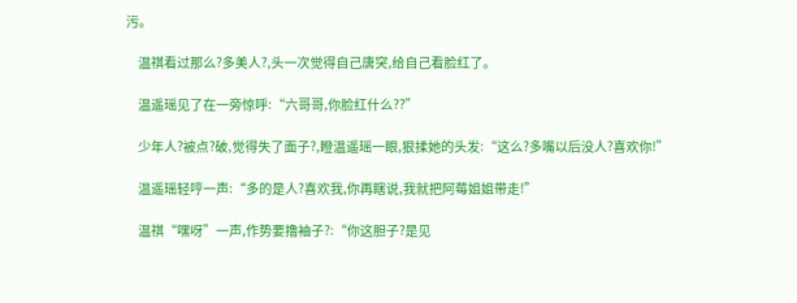污。

    温祺看过那么?多美人?,头一次觉得自己唐突,给自己看脸红了。

    温遥瑶见了在一旁惊呼:“六哥哥,你脸红什么??”

    少年人?被点?破,觉得失了面子?,瞪温遥瑶一眼,狠揉她的头发:“这么?多嘴以后没人?喜欢你!”

    温遥瑶轻哼一声:“多的是人?喜欢我,你再瞎说,我就把阿莓姐姐带走!”

    温祺“嘿呀”一声,作势要撸袖子?:“你这胆子?是见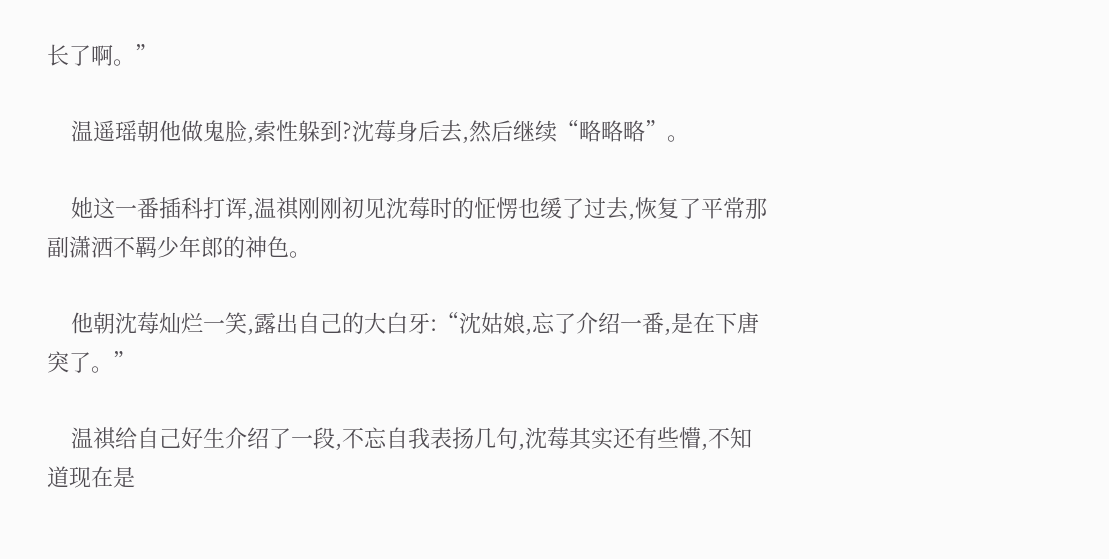长了啊。”

    温遥瑶朝他做鬼脸,索性躲到?沈莓身后去,然后继续“略略略”。

    她这一番插科打诨,温祺刚刚初见沈莓时的怔愣也缓了过去,恢复了平常那副潇洒不羁少年郎的神色。

    他朝沈莓灿烂一笑,露出自己的大白牙:“沈姑娘,忘了介绍一番,是在下唐突了。”

    温祺给自己好生介绍了一段,不忘自我表扬几句,沈莓其实还有些懵,不知道现在是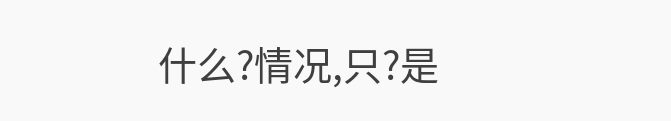什么?情况,只?是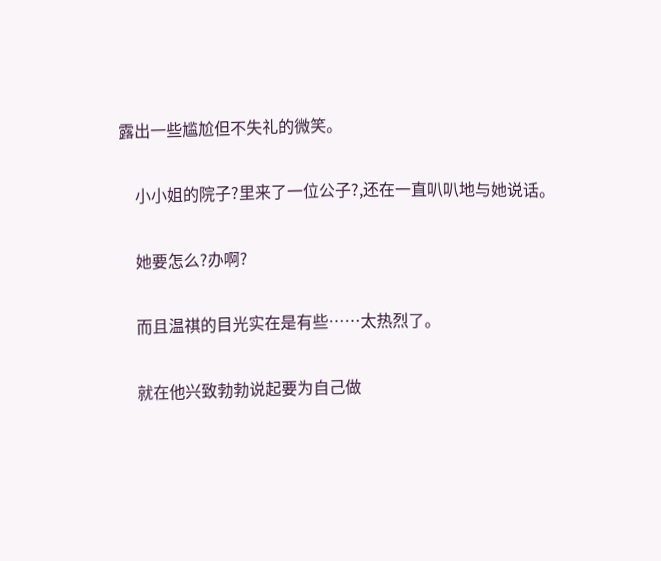露出一些尴尬但不失礼的微笑。

    小小姐的院子?里来了一位公子?,还在一直叭叭地与她说话。

    她要怎么?办啊?

    而且温祺的目光实在是有些……太热烈了。

    就在他兴致勃勃说起要为自己做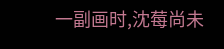一副画时,沈莓尚未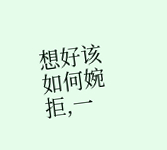想好该如何婉拒,一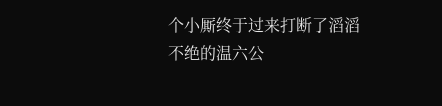个小厮终于过来打断了滔滔不绝的温六公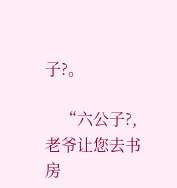子?。

    “六公子?,老爷让您去书房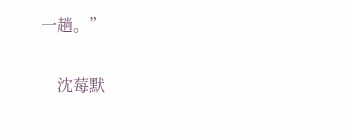一趟。”

    沈莓默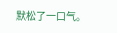默松了一口气。